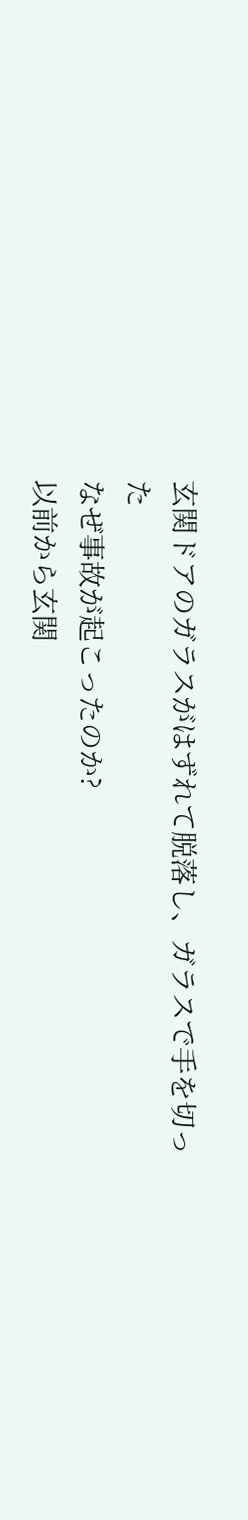玄関ドアのガラスがはずれて脱落し、ガラスで手を切った
なぜ事故が起こったのか?
以前から玄関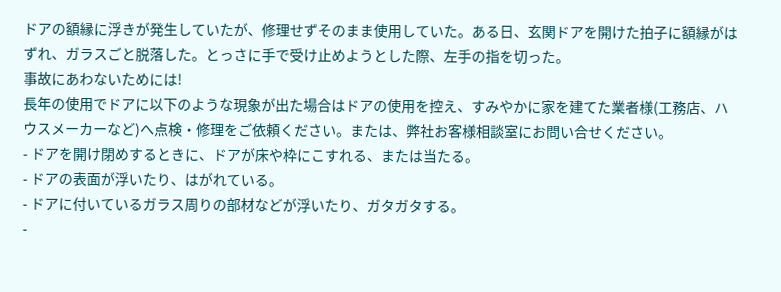ドアの額縁に浮きが発生していたが、修理せずそのまま使用していた。ある日、玄関ドアを開けた拍子に額縁がはずれ、ガラスごと脱落した。とっさに手で受け止めようとした際、左手の指を切った。
事故にあわないためには!
長年の使用でドアに以下のような現象が出た場合はドアの使用を控え、すみやかに家を建てた業者様(工務店、ハウスメーカーなど)へ点検・修理をご依頼ください。または、弊社お客様相談室にお問い合せください。
- ドアを開け閉めするときに、ドアが床や枠にこすれる、または当たる。
- ドアの表面が浮いたり、はがれている。
- ドアに付いているガラス周りの部材などが浮いたり、ガタガタする。
-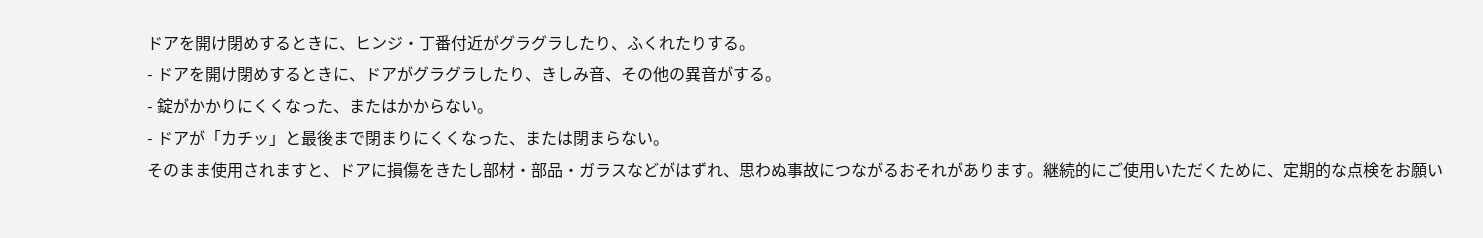ドアを開け閉めするときに、ヒンジ・丁番付近がグラグラしたり、ふくれたりする。
- ドアを開け閉めするときに、ドアがグラグラしたり、きしみ音、その他の異音がする。
- 錠がかかりにくくなった、またはかからない。
- ドアが「カチッ」と最後まで閉まりにくくなった、または閉まらない。
そのまま使用されますと、ドアに損傷をきたし部材・部品・ガラスなどがはずれ、思わぬ事故につながるおそれがあります。継続的にご使用いただくために、定期的な点検をお願い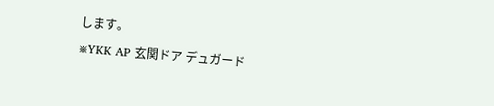します。
※YKK AP 玄関ドア デュガード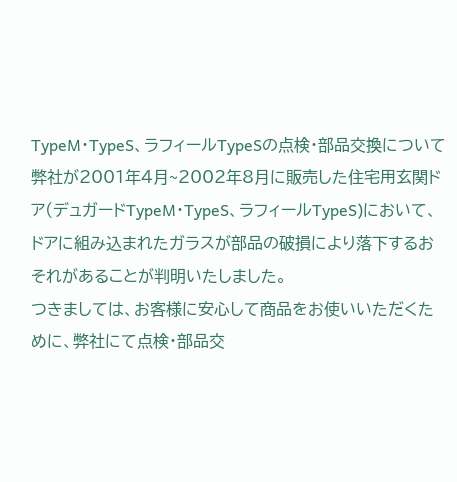TypeM・TypeS、ラフィールTypeSの点検・部品交換について
弊社が2001年4月~2002年8月に販売した住宅用玄関ドア(デュガードTypeM・TypeS、ラフィールTypeS)において、ドアに組み込まれたガラスが部品の破損により落下するおそれがあることが判明いたしました。
つきましては、お客様に安心して商品をお使いいただくために、弊社にて点検・部品交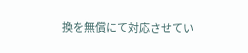換を無償にて対応させてい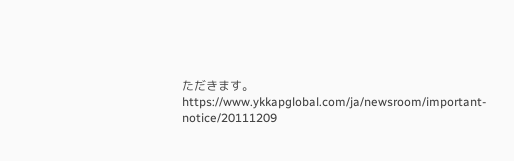ただきます。
https://www.ykkapglobal.com/ja/newsroom/important-notice/20111209